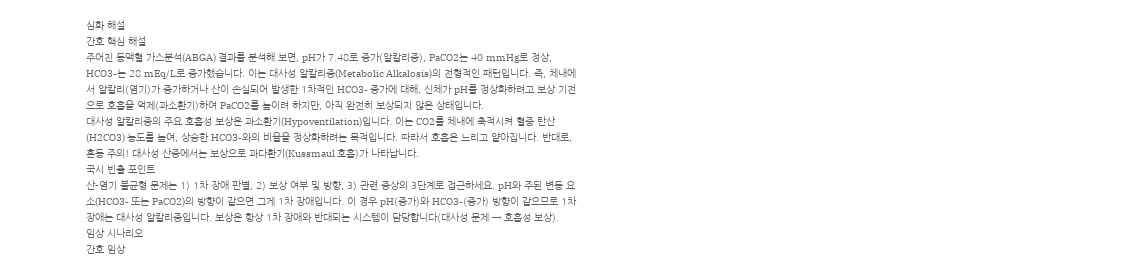심화 해설
간호 핵심 해설
주어진 동맥혈 가스분석(ABGA) 결과를 분석해 보면, pH가 7.48로 증가(알칼리증), PaCO2는 40 mmHg로 정상, HCO3-는 28 mEq/L로 증가했습니다. 이는 대사성 알칼리증(Metabolic Alkalosis)의 전형적인 패턴입니다. 즉, 체내에서 알칼리(염기)가 증가하거나 산이 손실되어 발생한 1차적인 HCO3- 증가에 대해, 신체가 pH를 정상화하려고 보상 기전으로 호흡을 억제(과소환기)하여 PaCO2를 높이려 하지만, 아직 완전히 보상되지 않은 상태입니다.
대사성 알칼리증의 주요 호흡성 보상은 과소환기(Hypoventilation)입니다. 이는 CO2를 체내에 축적시켜 혈중 탄산(H2CO3) 농도를 높여, 상승한 HCO3-와의 비율을 정상화하려는 목적입니다. 따라서 호흡은 느리고 얕아집니다. 반대로, 혼동 주의! 대사성 산증에서는 보상으로 과다환기(Kussmaul 호흡)가 나타납니다.
국시 빈출 포인트
산-염기 불균형 문제는 1) 1차 장애 판별, 2) 보상 여부 및 방향, 3) 관련 증상의 3단계로 접근하세요. pH와 주된 변동 요소(HCO3- 또는 PaCO2)의 방향이 같으면 그게 1차 장애입니다. 이 경우 pH(증가)와 HCO3-(증가) 방향이 같으므로 1차 장애는 대사성 알칼리증입니다. 보상은 항상 1차 장애와 반대되는 시스템이 담당합니다(대사성 문제 → 호흡성 보상).
임상 시나리오
간호 임상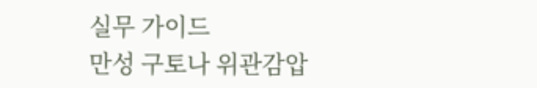실무 가이드
만성 구토나 위관감압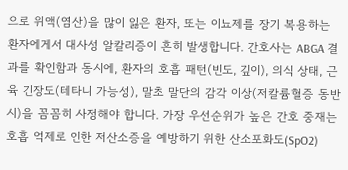으로 위액(염산)을 많이 잃은 환자, 또는 이뇨제를 장기 복용하는 환자에게서 대사성 알칼리증이 흔히 발생합니다. 간호사는 ABGA 결과를 확인함과 동시에, 환자의 호흡 패턴(빈도, 깊이), 의식 상태, 근육 긴장도(테타니 가능성), 말초 말단의 감각 이상(저칼륨혈증 동반 시)을 꼼꼼히 사정해야 합니다. 가장 우선순위가 높은 간호 중재는 호흡 억제로 인한 저산소증을 예방하기 위한 산소포화도(SpO2)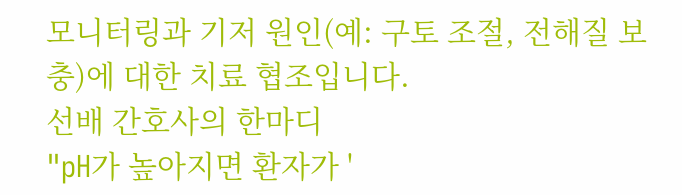모니터링과 기저 원인(예: 구토 조절, 전해질 보충)에 대한 치료 협조입니다.
선배 간호사의 한마디
"pH가 높아지면 환자가 '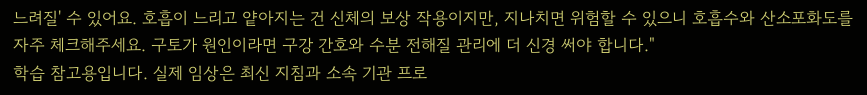느려질' 수 있어요. 호흡이 느리고 얕아지는 건 신체의 보상 작용이지만, 지나치면 위험할 수 있으니 호흡수와 산소포화도를 자주 체크해주세요. 구토가 원인이라면 구강 간호와 수분 전해질 관리에 더 신경 써야 합니다."
학습 참고용입니다. 실제 임상은 최신 지침과 소속 기관 프로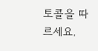토콜을 따르세요.